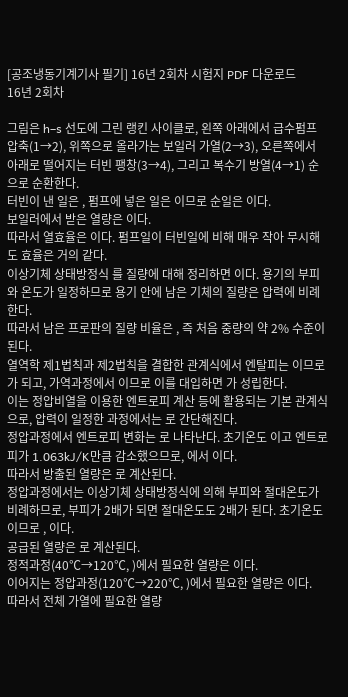[공조냉동기계기사 필기] 16년 2회차 시험지 PDF 다운로드
16년 2회차

그림은 h–s 선도에 그린 랭킨 사이클로, 왼쪽 아래에서 급수펌프 압축(1→2), 위쪽으로 올라가는 보일러 가열(2→3), 오른쪽에서 아래로 떨어지는 터빈 팽창(3→4), 그리고 복수기 방열(4→1) 순으로 순환한다.
터빈이 낸 일은 , 펌프에 넣은 일은 이므로 순일은 이다.
보일러에서 받은 열량은 이다.
따라서 열효율은 이다. 펌프일이 터빈일에 비해 매우 작아 무시해도 효율은 거의 같다.
이상기체 상태방정식 를 질량에 대해 정리하면 이다. 용기의 부피와 온도가 일정하므로 용기 안에 남은 기체의 질량은 압력에 비례한다.
따라서 남은 프로판의 질량 비율은 , 즉 처음 중량의 약 2% 수준이 된다.
열역학 제1법칙과 제2법칙을 결합한 관계식에서 엔탈피는 이므로 가 되고, 가역과정에서 이므로 이를 대입하면 가 성립한다.
이는 정압비열을 이용한 엔트로피 계산 등에 활용되는 기본 관계식으로, 압력이 일정한 과정에서는 로 간단해진다.
정압과정에서 엔트로피 변화는 로 나타난다. 초기온도 이고 엔트로피가 1.063kJ/K만큼 감소했으므로, 에서 이다.
따라서 방출된 열량은 로 계산된다.
정압과정에서는 이상기체 상태방정식에 의해 부피와 절대온도가 비례하므로, 부피가 2배가 되면 절대온도도 2배가 된다. 초기온도 이므로 , 이다.
공급된 열량은 로 계산된다.
정적과정(40℃→120℃, )에서 필요한 열량은 이다.
이어지는 정압과정(120℃→220℃, )에서 필요한 열량은 이다.
따라서 전체 가열에 필요한 열량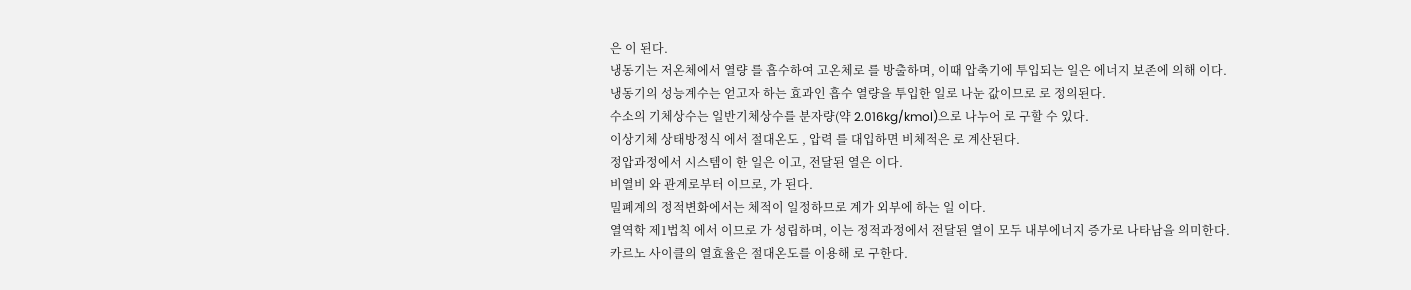은 이 된다.
냉동기는 저온체에서 열량 를 흡수하여 고온체로 를 방출하며, 이때 압축기에 투입되는 일은 에너지 보존에 의해 이다.
냉동기의 성능계수는 얻고자 하는 효과인 흡수 열량을 투입한 일로 나눈 값이므로 로 정의된다.
수소의 기체상수는 일반기체상수를 분자량(약 2.016kg/kmol)으로 나누어 로 구할 수 있다.
이상기체 상태방정식 에서 절대온도 , 압력 를 대입하면 비체적은 로 계산된다.
정압과정에서 시스템이 한 일은 이고, 전달된 열은 이다.
비열비 와 관계로부터 이므로, 가 된다.
밀폐계의 정적변화에서는 체적이 일정하므로 계가 외부에 하는 일 이다.
열역학 제1법칙 에서 이므로 가 성립하며, 이는 정적과정에서 전달된 열이 모두 내부에너지 증가로 나타남을 의미한다.
카르노 사이클의 열효율은 절대온도를 이용해 로 구한다.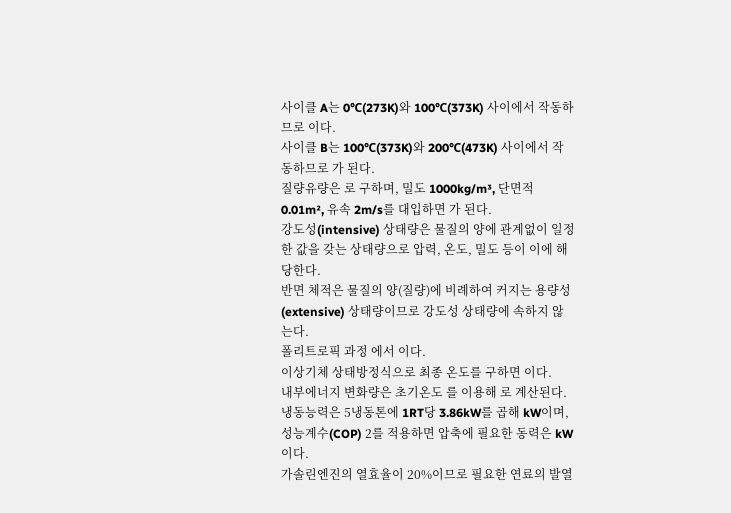사이클 A는 0℃(273K)와 100℃(373K) 사이에서 작동하므로 이다.
사이클 B는 100℃(373K)와 200℃(473K) 사이에서 작동하므로 가 된다.
질량유량은 로 구하며, 밀도 1000kg/m³, 단면적 0.01m², 유속 2m/s를 대입하면 가 된다.
강도성(intensive) 상태량은 물질의 양에 관계없이 일정한 값을 갖는 상태량으로 압력, 온도, 밀도 등이 이에 해당한다.
반면 체적은 물질의 양(질량)에 비례하여 커지는 용량성(extensive) 상태량이므로 강도성 상태량에 속하지 않는다.
폴리트로픽 과정 에서 이다.
이상기체 상태방정식으로 최종 온도를 구하면 이다.
내부에너지 변화량은 초기온도 를 이용해 로 계산된다.
냉동능력은 5냉동톤에 1RT당 3.86kW를 곱해 kW이며, 성능계수(COP) 2를 적용하면 압축에 필요한 동력은 kW이다.
가솔린엔진의 열효율이 20%이므로 필요한 연료의 발열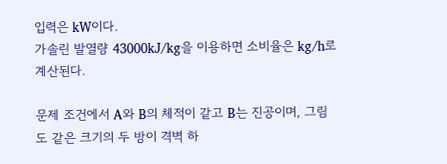입력은 kW이다.
가솔린 발열량 43000kJ/kg을 이용하면 소비율은 kg/h로 계산된다.

문제 조건에서 A와 B의 체적이 같고 B는 진공이며, 그림도 같은 크기의 두 방이 격벽 하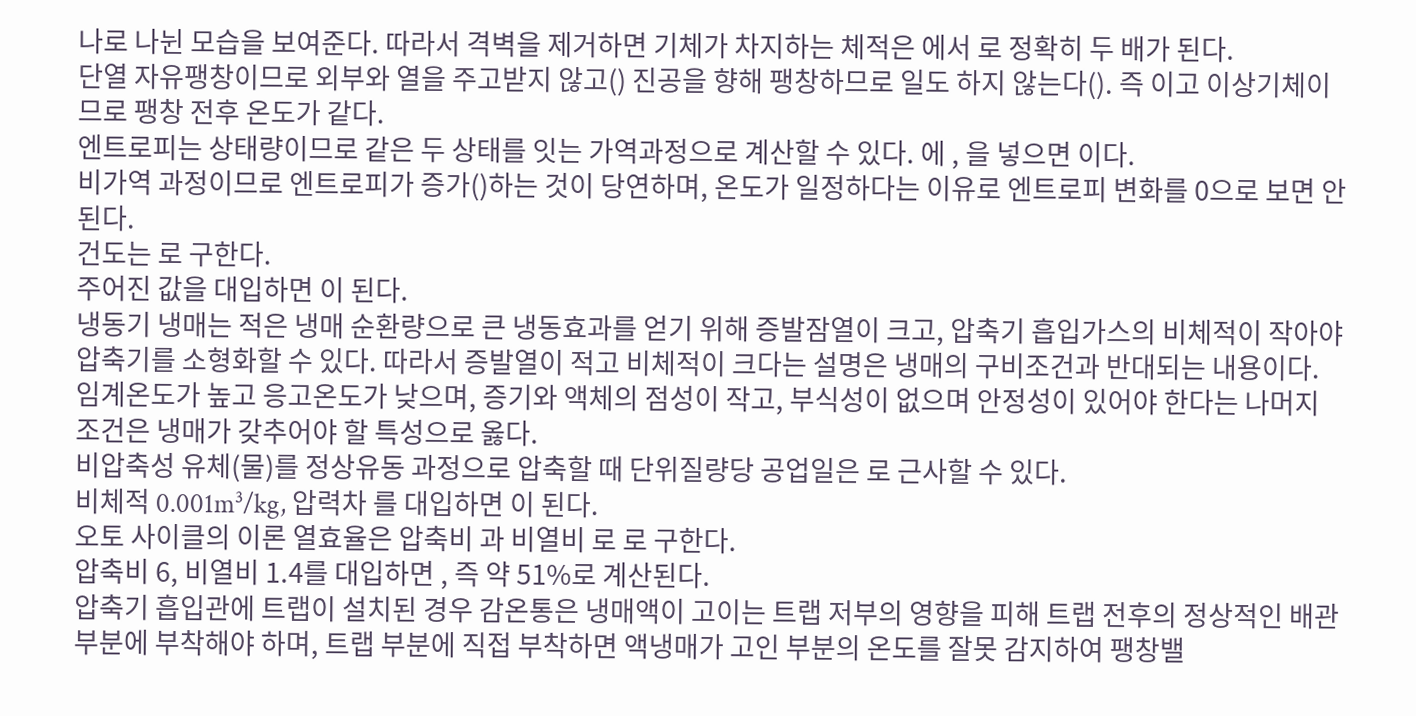나로 나뉜 모습을 보여준다. 따라서 격벽을 제거하면 기체가 차지하는 체적은 에서 로 정확히 두 배가 된다.
단열 자유팽창이므로 외부와 열을 주고받지 않고() 진공을 향해 팽창하므로 일도 하지 않는다(). 즉 이고 이상기체이므로 팽창 전후 온도가 같다.
엔트로피는 상태량이므로 같은 두 상태를 잇는 가역과정으로 계산할 수 있다. 에 , 을 넣으면 이다.
비가역 과정이므로 엔트로피가 증가()하는 것이 당연하며, 온도가 일정하다는 이유로 엔트로피 변화를 0으로 보면 안 된다.
건도는 로 구한다.
주어진 값을 대입하면 이 된다.
냉동기 냉매는 적은 냉매 순환량으로 큰 냉동효과를 얻기 위해 증발잠열이 크고, 압축기 흡입가스의 비체적이 작아야 압축기를 소형화할 수 있다. 따라서 증발열이 적고 비체적이 크다는 설명은 냉매의 구비조건과 반대되는 내용이다.
임계온도가 높고 응고온도가 낮으며, 증기와 액체의 점성이 작고, 부식성이 없으며 안정성이 있어야 한다는 나머지 조건은 냉매가 갖추어야 할 특성으로 옳다.
비압축성 유체(물)를 정상유동 과정으로 압축할 때 단위질량당 공업일은 로 근사할 수 있다.
비체적 0.001m³/kg, 압력차 를 대입하면 이 된다.
오토 사이클의 이론 열효율은 압축비 과 비열비 로 로 구한다.
압축비 6, 비열비 1.4를 대입하면 , 즉 약 51%로 계산된다.
압축기 흡입관에 트랩이 설치된 경우 감온통은 냉매액이 고이는 트랩 저부의 영향을 피해 트랩 전후의 정상적인 배관 부분에 부착해야 하며, 트랩 부분에 직접 부착하면 액냉매가 고인 부분의 온도를 잘못 감지하여 팽창밸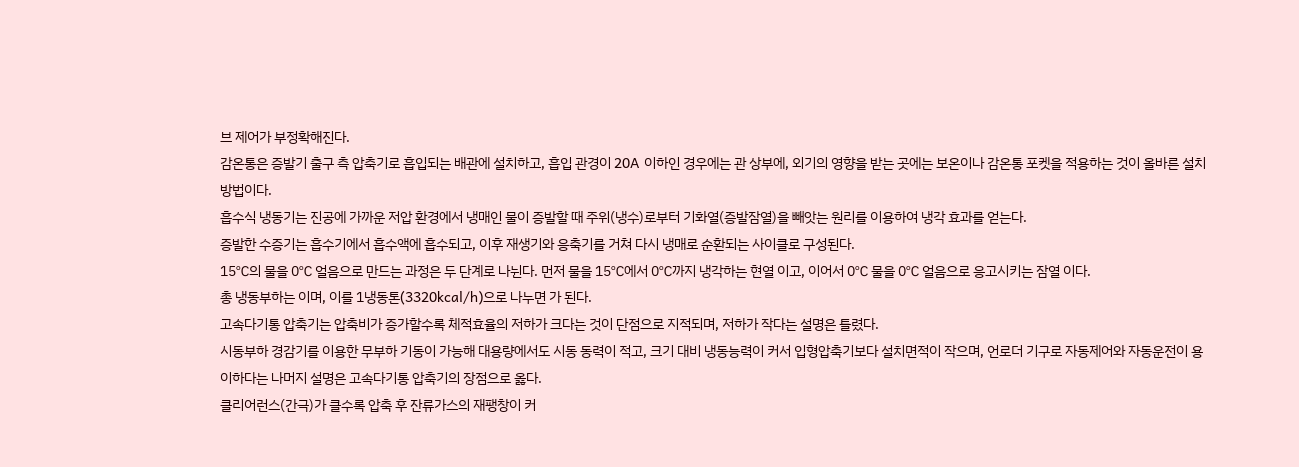브 제어가 부정확해진다.
감온통은 증발기 출구 측 압축기로 흡입되는 배관에 설치하고, 흡입 관경이 20A 이하인 경우에는 관 상부에, 외기의 영향을 받는 곳에는 보온이나 감온통 포켓을 적용하는 것이 올바른 설치 방법이다.
흡수식 냉동기는 진공에 가까운 저압 환경에서 냉매인 물이 증발할 때 주위(냉수)로부터 기화열(증발잠열)을 빼앗는 원리를 이용하여 냉각 효과를 얻는다.
증발한 수증기는 흡수기에서 흡수액에 흡수되고, 이후 재생기와 응축기를 거쳐 다시 냉매로 순환되는 사이클로 구성된다.
15℃의 물을 0℃ 얼음으로 만드는 과정은 두 단계로 나뉜다. 먼저 물을 15℃에서 0℃까지 냉각하는 현열 이고, 이어서 0℃ 물을 0℃ 얼음으로 응고시키는 잠열 이다.
총 냉동부하는 이며, 이를 1냉동톤(3320kcal/h)으로 나누면 가 된다.
고속다기통 압축기는 압축비가 증가할수록 체적효율의 저하가 크다는 것이 단점으로 지적되며, 저하가 작다는 설명은 틀렸다.
시동부하 경감기를 이용한 무부하 기동이 가능해 대용량에서도 시동 동력이 적고, 크기 대비 냉동능력이 커서 입형압축기보다 설치면적이 작으며, 언로더 기구로 자동제어와 자동운전이 용이하다는 나머지 설명은 고속다기통 압축기의 장점으로 옳다.
클리어런스(간극)가 클수록 압축 후 잔류가스의 재팽창이 커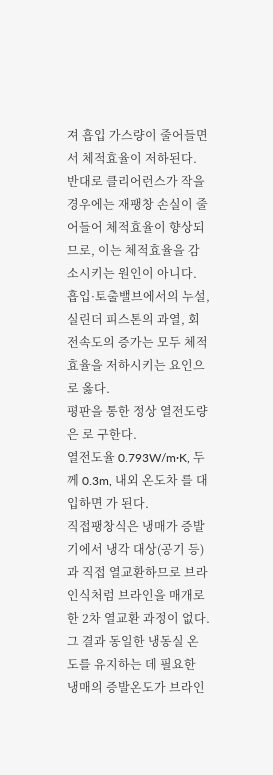져 흡입 가스량이 줄어들면서 체적효율이 저하된다. 반대로 클리어런스가 작을 경우에는 재팽창 손실이 줄어들어 체적효율이 향상되므로, 이는 체적효율을 감소시키는 원인이 아니다.
흡입·토출밸브에서의 누설, 실린더 피스톤의 과열, 회전속도의 증가는 모두 체적효율을 저하시키는 요인으로 옳다.
평판을 통한 정상 열전도량은 로 구한다.
열전도율 0.793W/m·K, 두께 0.3m, 내외 온도차 를 대입하면 가 된다.
직접팽창식은 냉매가 증발기에서 냉각 대상(공기 등)과 직접 열교환하므로 브라인식처럼 브라인을 매개로 한 2차 열교환 과정이 없다. 그 결과 동일한 냉동실 온도를 유지하는 데 필요한 냉매의 증발온도가 브라인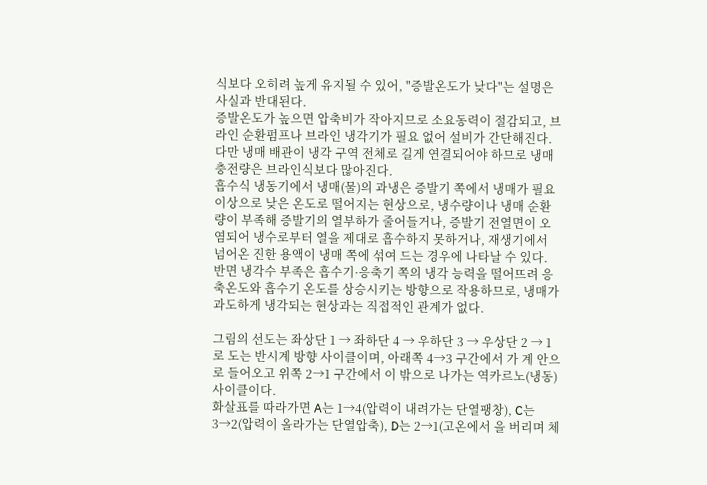식보다 오히려 높게 유지될 수 있어, "증발온도가 낮다"는 설명은 사실과 반대된다.
증발온도가 높으면 압축비가 작아지므로 소요동력이 절감되고, 브라인 순환펌프나 브라인 냉각기가 필요 없어 설비가 간단해진다. 다만 냉매 배관이 냉각 구역 전체로 길게 연결되어야 하므로 냉매 충전량은 브라인식보다 많아진다.
흡수식 냉동기에서 냉매(물)의 과냉은 증발기 쪽에서 냉매가 필요 이상으로 낮은 온도로 떨어지는 현상으로, 냉수량이나 냉매 순환량이 부족해 증발기의 열부하가 줄어들거나, 증발기 전열면이 오염되어 냉수로부터 열을 제대로 흡수하지 못하거나, 재생기에서 넘어온 진한 용액이 냉매 쪽에 섞여 드는 경우에 나타날 수 있다.
반면 냉각수 부족은 흡수기·응축기 쪽의 냉각 능력을 떨어뜨려 응축온도와 흡수기 온도를 상승시키는 방향으로 작용하므로, 냉매가 과도하게 냉각되는 현상과는 직접적인 관계가 없다.

그림의 선도는 좌상단 1 → 좌하단 4 → 우하단 3 → 우상단 2 → 1 로 도는 반시계 방향 사이클이며, 아래쪽 4→3 구간에서 가 계 안으로 들어오고 위쪽 2→1 구간에서 이 밖으로 나가는 역카르노(냉동) 사이클이다.
화살표를 따라가면 A는 1→4(압력이 내려가는 단열팽창), C는 3→2(압력이 올라가는 단열압축), D는 2→1(고온에서 을 버리며 체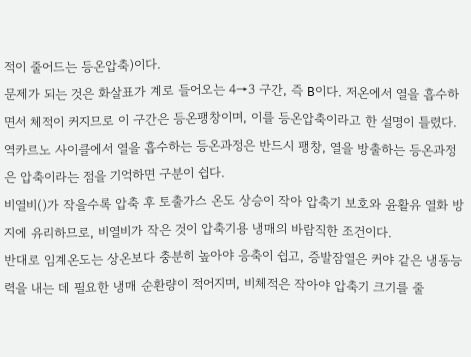적이 줄어드는 등온압축)이다.
문제가 되는 것은 화살표가 계로 들어오는 4→3 구간, 즉 B이다. 저온에서 열을 흡수하면서 체적이 커지므로 이 구간은 등온팽창이며, 이를 등온압축이라고 한 설명이 틀렸다.
역카르노 사이클에서 열을 흡수하는 등온과정은 반드시 팽창, 열을 방출하는 등온과정은 압축이라는 점을 기억하면 구분이 쉽다.
비열비()가 작을수록 압축 후 토출가스 온도 상승이 작아 압축기 보호와 윤활유 열화 방지에 유리하므로, 비열비가 작은 것이 압축기용 냉매의 바람직한 조건이다.
반대로 임계온도는 상온보다 충분히 높아야 응축이 쉽고, 증발잠열은 커야 같은 냉동능력을 내는 데 필요한 냉매 순환량이 적어지며, 비체적은 작아야 압축기 크기를 줄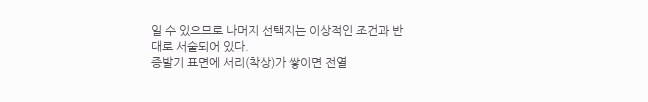일 수 있으므로 나머지 선택지는 이상적인 조건과 반대로 서술되어 있다.
증발기 표면에 서리(착상)가 쌓이면 전열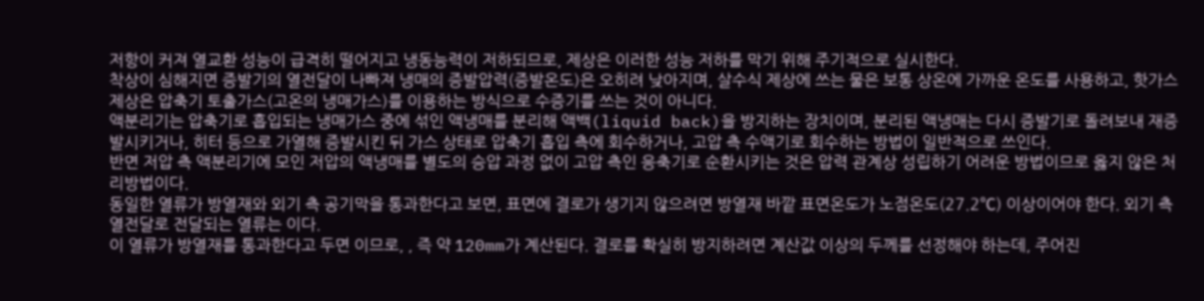저항이 커져 열교환 성능이 급격히 떨어지고 냉동능력이 저하되므로, 제상은 이러한 성능 저하를 막기 위해 주기적으로 실시한다.
착상이 심해지면 증발기의 열전달이 나빠져 냉매의 증발압력(증발온도)은 오히려 낮아지며, 살수식 제상에 쓰는 물은 보통 상온에 가까운 온도를 사용하고, 핫가스 제상은 압축기 토출가스(고온의 냉매가스)를 이용하는 방식으로 수증기를 쓰는 것이 아니다.
액분리기는 압축기로 흡입되는 냉매가스 중에 섞인 액냉매를 분리해 액백(liquid back)을 방지하는 장치이며, 분리된 액냉매는 다시 증발기로 돌려보내 재증발시키거나, 히터 등으로 가열해 증발시킨 뒤 가스 상태로 압축기 흡입 측에 회수하거나, 고압 측 수액기로 회수하는 방법이 일반적으로 쓰인다.
반면 저압 측 액분리기에 모인 저압의 액냉매를 별도의 승압 과정 없이 고압 측인 응축기로 순환시키는 것은 압력 관계상 성립하기 어려운 방법이므로 옳지 않은 처리방법이다.
동일한 열류가 방열재와 외기 측 공기막을 통과한다고 보면, 표면에 결로가 생기지 않으려면 방열재 바깥 표면온도가 노점온도(27.2℃) 이상이어야 한다. 외기 측 열전달로 전달되는 열류는 이다.
이 열류가 방열재를 통과한다고 두면 이므로, , 즉 약 120mm가 계산된다. 결로를 확실히 방지하려면 계산값 이상의 두께를 선정해야 하는데, 주어진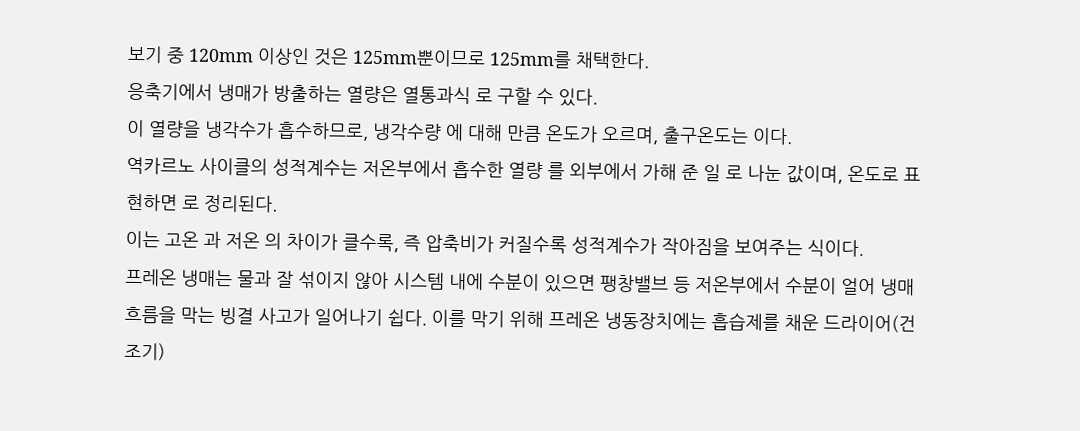보기 중 120mm 이상인 것은 125mm뿐이므로 125mm를 채택한다.
응축기에서 냉매가 방출하는 열량은 열통과식 로 구할 수 있다.
이 열량을 냉각수가 흡수하므로, 냉각수량 에 대해 만큼 온도가 오르며, 출구온도는 이다.
역카르노 사이클의 성적계수는 저온부에서 흡수한 열량 를 외부에서 가해 준 일 로 나눈 값이며, 온도로 표현하면 로 정리된다.
이는 고온 과 저온 의 차이가 클수록, 즉 압축비가 커질수록 성적계수가 작아짐을 보여주는 식이다.
프레온 냉매는 물과 잘 섞이지 않아 시스템 내에 수분이 있으면 팽창밸브 등 저온부에서 수분이 얼어 냉매 흐름을 막는 빙결 사고가 일어나기 쉽다. 이를 막기 위해 프레온 냉동장치에는 흡습제를 채운 드라이어(건조기)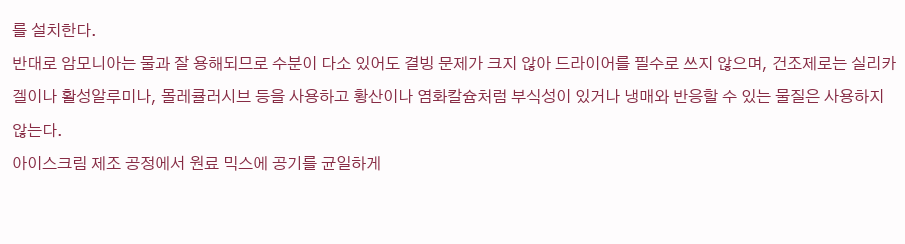를 설치한다.
반대로 암모니아는 물과 잘 용해되므로 수분이 다소 있어도 결빙 문제가 크지 않아 드라이어를 필수로 쓰지 않으며, 건조제로는 실리카겔이나 활성알루미나, 몰레큘러시브 등을 사용하고 황산이나 염화칼슘처럼 부식성이 있거나 냉매와 반응할 수 있는 물질은 사용하지 않는다.
아이스크림 제조 공정에서 원료 믹스에 공기를 균일하게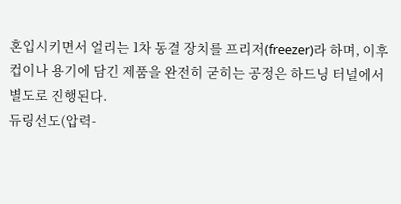혼입시키면서 얼리는 1차 동결 장치를 프리저(freezer)라 하며, 이후 컵이나 용기에 담긴 제품을 완전히 굳히는 공정은 하드닝 터널에서 별도로 진행된다.
듀링선도(압력-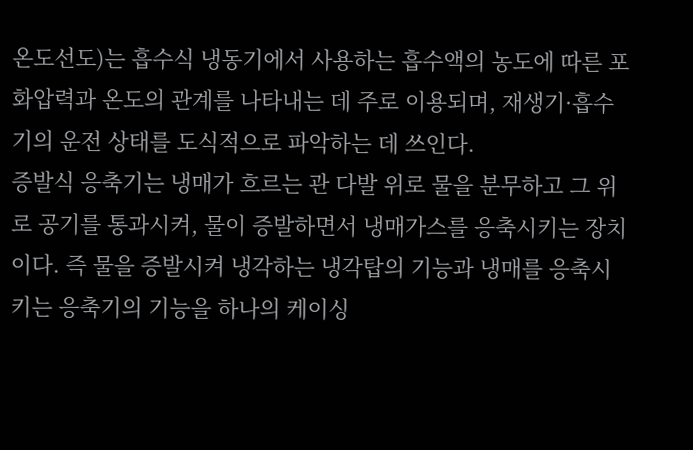온도선도)는 흡수식 냉동기에서 사용하는 흡수액의 농도에 따른 포화압력과 온도의 관계를 나타내는 데 주로 이용되며, 재생기·흡수기의 운전 상태를 도식적으로 파악하는 데 쓰인다.
증발식 응축기는 냉매가 흐르는 관 다발 위로 물을 분무하고 그 위로 공기를 통과시켜, 물이 증발하면서 냉매가스를 응축시키는 장치이다. 즉 물을 증발시켜 냉각하는 냉각탑의 기능과 냉매를 응축시키는 응축기의 기능을 하나의 케이싱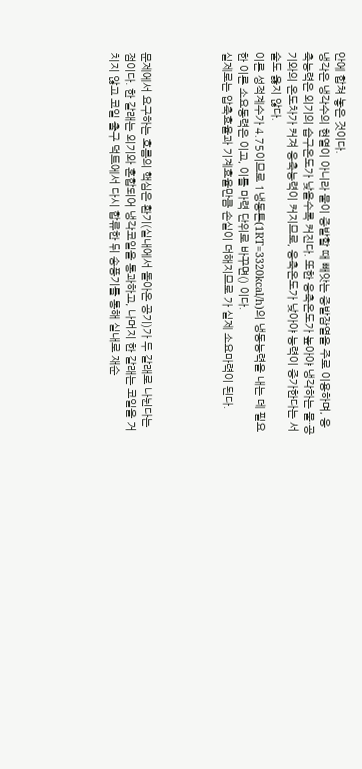안에 합쳐 놓은 것이다.
냉각은 냉각수의 현열이 아니라 물이 증발할 때 빼앗는 증발잠열을 주로 이용하며, 응축능력은 외기의 습구온도가 낮을수록 커진다. 또한 응축온도가 높아야 냉각하는 물·공기와의 온도차가 커져 응축능력이 커지므로, 응축온도가 낮아야 능력이 증가한다는 서술도 옳지 않다.
이론 성적계수가 4.75이므로 1냉동톤(1RT=3320kcal/h)의 냉동능력을 내는 데 필요한 이론 소요동력은 이고, 이를 마력 단위로 바꾸면() 이다.
실제로는 압축효율과 기계효율만큼 손실이 더해지므로 가 실제 소요마력이 된다.




문제에서 요구하는 흐름의 핵심은 환기(실내에서 돌아온 공기)가 두 갈래로 나뉜다는 점이다. 한 갈래는 외기와 혼합되어 냉각코일을 통과하고, 나머지 한 갈래는 코일을 거치지 않고 코일 출구 덕트에서 다시 합류한 뒤 송풍기를 통해 실내로 재순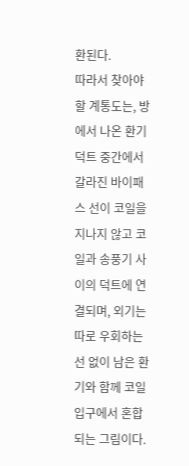환된다.
따라서 찾아야 할 계통도는, 방에서 나온 환기 덕트 중간에서 갈라진 바이패스 선이 코일을 지나지 않고 코일과 송풍기 사이의 덕트에 연결되며, 외기는 따로 우회하는 선 없이 남은 환기와 함께 코일 입구에서 혼합되는 그림이다.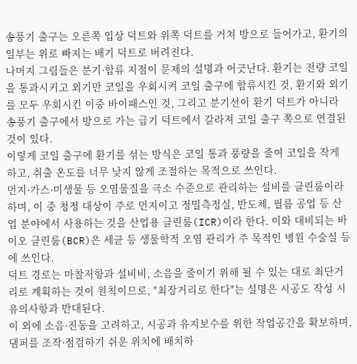송풍기 출구는 오른쪽 입상 덕트와 위쪽 덕트를 거쳐 방으로 들어가고, 환기의 일부는 위로 빠지는 배기 덕트로 버려진다.
나머지 그림들은 분기·합류 지점이 문제의 설명과 어긋난다. 환기는 전량 코일을 통과시키고 외기만 코일을 우회시켜 코일 출구에 합류시킨 것, 환기와 외기를 모두 우회시킨 이중 바이패스인 것, 그리고 분기선이 환기 덕트가 아니라 송풍기 출구에서 방으로 가는 급기 덕트에서 갈라져 코일 출구 쪽으로 연결된 것이 있다.
이렇게 코일 출구에 환기를 섞는 방식은 코일 통과 풍량을 줄여 코일을 작게 하고, 취출 온도를 너무 낮지 않게 조절하는 목적으로 쓰인다.
먼지·가스·미생물 등 오염물질을 극소 수준으로 관리하는 설비를 클린룸이라 하며, 이 중 청정 대상이 주로 먼지이고 정밀측정실, 반도체, 필름 공업 등 산업 분야에서 사용하는 것을 산업용 클린룸(ICR)이라 한다. 이와 대비되는 바이오 클린룸(BCR)은 세균 등 생물학적 오염 관리가 주 목적인 병원 수술실 등에 쓰인다.
덕트 경로는 마찰저항과 설비비, 소음을 줄이기 위해 될 수 있는 대로 최단거리로 계획하는 것이 원칙이므로, "최장거리로 한다"는 설명은 시공도 작성 시 유의사항과 반대된다.
이 외에 소음·진동을 고려하고, 시공과 유지보수를 위한 작업공간을 확보하며, 댐퍼를 조작·점검하기 쉬운 위치에 배치하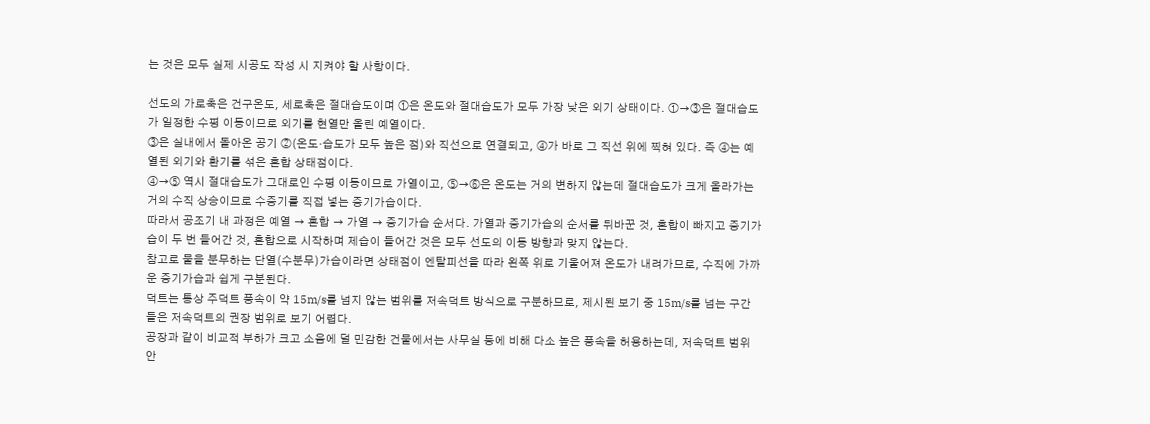는 것은 모두 실제 시공도 작성 시 지켜야 할 사항이다.

선도의 가로축은 건구온도, 세로축은 절대습도이며 ①은 온도와 절대습도가 모두 가장 낮은 외기 상태이다. ①→③은 절대습도가 일정한 수평 이동이므로 외기를 현열만 올린 예열이다.
③은 실내에서 돌아온 공기 ②(온도·습도가 모두 높은 점)와 직선으로 연결되고, ④가 바로 그 직선 위에 찍혀 있다. 즉 ④는 예열된 외기와 환기를 섞은 혼합 상태점이다.
④→⑤ 역시 절대습도가 그대로인 수평 이동이므로 가열이고, ⑤→⑥은 온도는 거의 변하지 않는데 절대습도가 크게 올라가는 거의 수직 상승이므로 수증기를 직접 넣는 증기가습이다.
따라서 공조기 내 과정은 예열 → 혼합 → 가열 → 증기가습 순서다. 가열과 증기가습의 순서를 뒤바꾼 것, 혼합이 빠지고 증기가습이 두 번 들어간 것, 혼합으로 시작하며 제습이 들어간 것은 모두 선도의 이동 방향과 맞지 않는다.
참고로 물을 분무하는 단열(수분무)가습이라면 상태점이 엔탈피선을 따라 왼쪽 위로 기울어져 온도가 내려가므로, 수직에 가까운 증기가습과 쉽게 구분된다.
덕트는 통상 주덕트 풍속이 약 15m/s를 넘지 않는 범위를 저속덕트 방식으로 구분하므로, 제시된 보기 중 15m/s를 넘는 구간들은 저속덕트의 권장 범위로 보기 어렵다.
공장과 같이 비교적 부하가 크고 소음에 덜 민감한 건물에서는 사무실 등에 비해 다소 높은 풍속을 허용하는데, 저속덕트 범위 안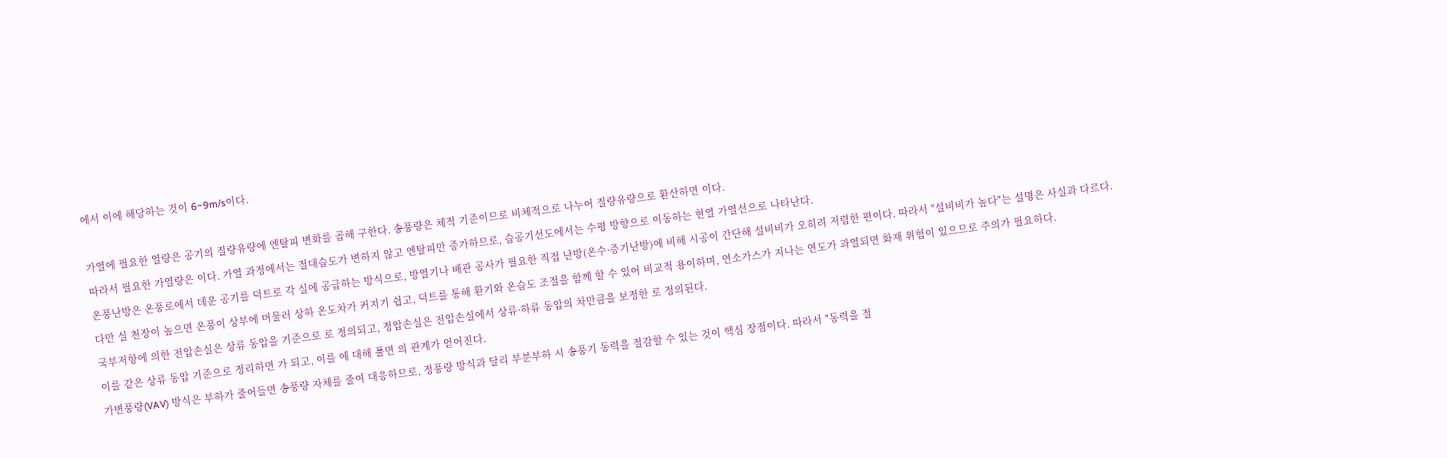에서 이에 해당하는 것이 6~9m/s이다.

가열에 필요한 열량은 공기의 질량유량에 엔탈피 변화를 곱해 구한다. 송풍량은 체적 기준이므로 비체적으로 나누어 질량유량으로 환산하면 이다.
따라서 필요한 가열량은 이다. 가열 과정에서는 절대습도가 변하지 않고 엔탈피만 증가하므로, 습공기선도에서는 수평 방향으로 이동하는 현열 가열선으로 나타난다.
온풍난방은 온풍로에서 데운 공기를 덕트로 각 실에 공급하는 방식으로, 방열기나 배관 공사가 필요한 직접 난방(온수·증기난방)에 비해 시공이 간단해 설비비가 오히려 저렴한 편이다. 따라서 "설비비가 높다"는 설명은 사실과 다르다.
다만 실 천장이 높으면 온풍이 상부에 머물러 상하 온도차가 커지기 쉽고, 덕트를 통해 환기와 온습도 조절을 함께 할 수 있어 비교적 용이하며, 연소가스가 지나는 연도가 과열되면 화재 위험이 있으므로 주의가 필요하다.
국부저항에 의한 전압손실은 상류 동압을 기준으로 로 정의되고, 정압손실은 전압손실에서 상류·하류 동압의 차만큼을 보정한 로 정의된다.
이를 같은 상류 동압 기준으로 정리하면 가 되고, 이를 에 대해 풀면 의 관계가 얻어진다.
가변풍량(VAV) 방식은 부하가 줄어들면 송풍량 자체를 줄여 대응하므로, 정풍량 방식과 달리 부분부하 시 송풍기 동력을 절감할 수 있는 것이 핵심 장점이다. 따라서 "동력을 절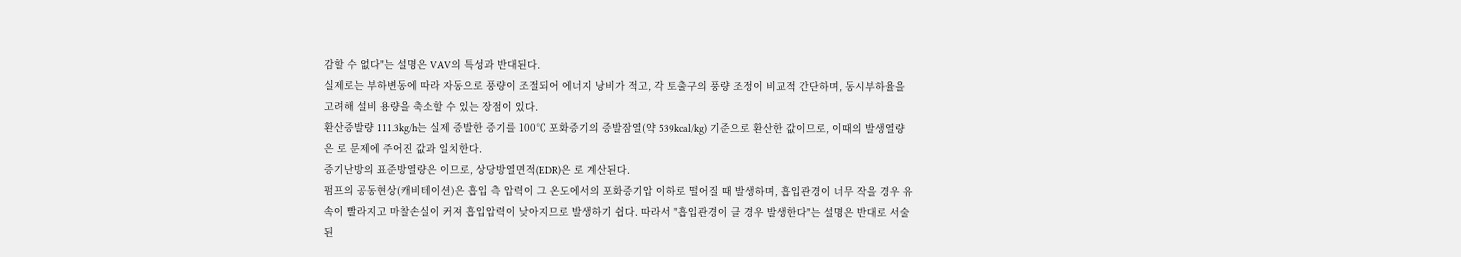감할 수 없다"는 설명은 VAV의 특성과 반대된다.
실제로는 부하변동에 따라 자동으로 풍량이 조절되어 에너지 낭비가 적고, 각 토출구의 풍량 조정이 비교적 간단하며, 동시부하율을 고려해 설비 용량을 축소할 수 있는 장점이 있다.
환산증발량 111.3kg/h는 실제 증발한 증기를 100℃ 포화증기의 증발잠열(약 539kcal/kg) 기준으로 환산한 값이므로, 이때의 발생열량은 로 문제에 주어진 값과 일치한다.
증기난방의 표준방열량은 이므로, 상당방열면적(EDR)은 로 계산된다.
펌프의 공동현상(캐비테이션)은 흡입 측 압력이 그 온도에서의 포화증기압 이하로 떨어질 때 발생하며, 흡입관경이 너무 작을 경우 유속이 빨라지고 마찰손실이 커져 흡입압력이 낮아지므로 발생하기 쉽다. 따라서 "흡입관경이 클 경우 발생한다"는 설명은 반대로 서술된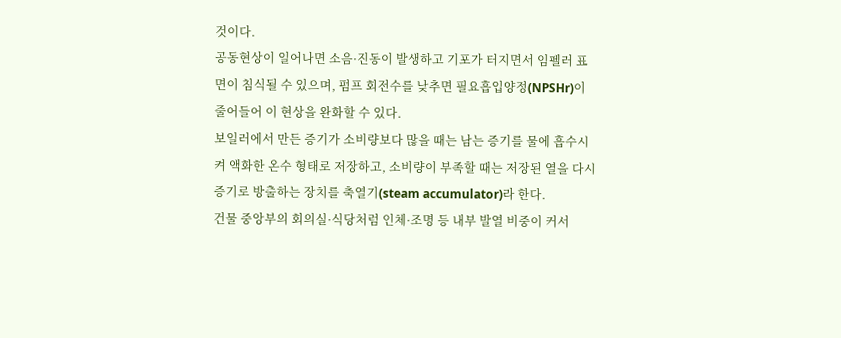것이다.
공동현상이 일어나면 소음·진동이 발생하고 기포가 터지면서 임펠러 표면이 침식될 수 있으며, 펌프 회전수를 낮추면 필요흡입양정(NPSHr)이 줄어들어 이 현상을 완화할 수 있다.
보일러에서 만든 증기가 소비량보다 많을 때는 남는 증기를 물에 흡수시켜 액화한 온수 형태로 저장하고, 소비량이 부족할 때는 저장된 열을 다시 증기로 방출하는 장치를 축열기(steam accumulator)라 한다.
건물 중앙부의 회의실·식당처럼 인체·조명 등 내부 발열 비중이 커서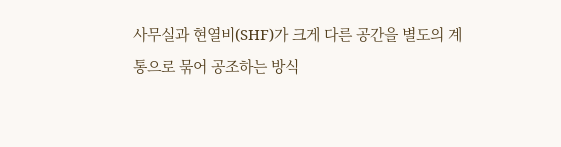사무실과 현열비(SHF)가 크게 다른 공간을 별도의 계통으로 묶어 공조하는 방식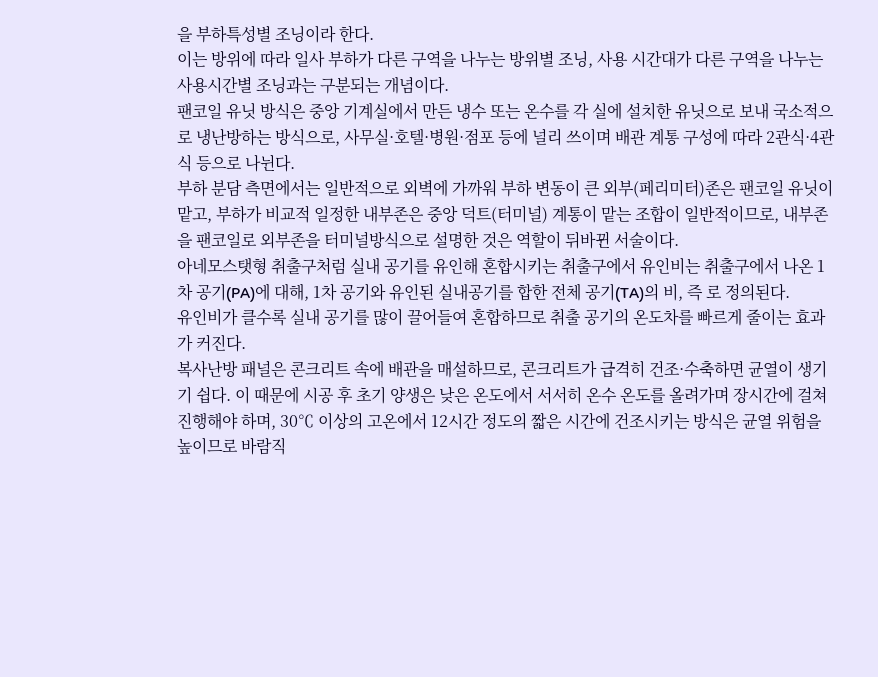을 부하특성별 조닝이라 한다.
이는 방위에 따라 일사 부하가 다른 구역을 나누는 방위별 조닝, 사용 시간대가 다른 구역을 나누는 사용시간별 조닝과는 구분되는 개념이다.
팬코일 유닛 방식은 중앙 기계실에서 만든 냉수 또는 온수를 각 실에 설치한 유닛으로 보내 국소적으로 냉난방하는 방식으로, 사무실·호텔·병원·점포 등에 널리 쓰이며 배관 계통 구성에 따라 2관식·4관식 등으로 나뉜다.
부하 분담 측면에서는 일반적으로 외벽에 가까워 부하 변동이 큰 외부(페리미터)존은 팬코일 유닛이 맡고, 부하가 비교적 일정한 내부존은 중앙 덕트(터미널) 계통이 맡는 조합이 일반적이므로, 내부존을 팬코일로 외부존을 터미널방식으로 설명한 것은 역할이 뒤바뀐 서술이다.
아네모스탯형 취출구처럼 실내 공기를 유인해 혼합시키는 취출구에서 유인비는 취출구에서 나온 1차 공기(PA)에 대해, 1차 공기와 유인된 실내공기를 합한 전체 공기(TA)의 비, 즉 로 정의된다.
유인비가 클수록 실내 공기를 많이 끌어들여 혼합하므로 취출 공기의 온도차를 빠르게 줄이는 효과가 커진다.
복사난방 패널은 콘크리트 속에 배관을 매설하므로, 콘크리트가 급격히 건조·수축하면 균열이 생기기 쉽다. 이 때문에 시공 후 초기 양생은 낮은 온도에서 서서히 온수 온도를 올려가며 장시간에 걸쳐 진행해야 하며, 30℃ 이상의 고온에서 12시간 정도의 짧은 시간에 건조시키는 방식은 균열 위험을 높이므로 바람직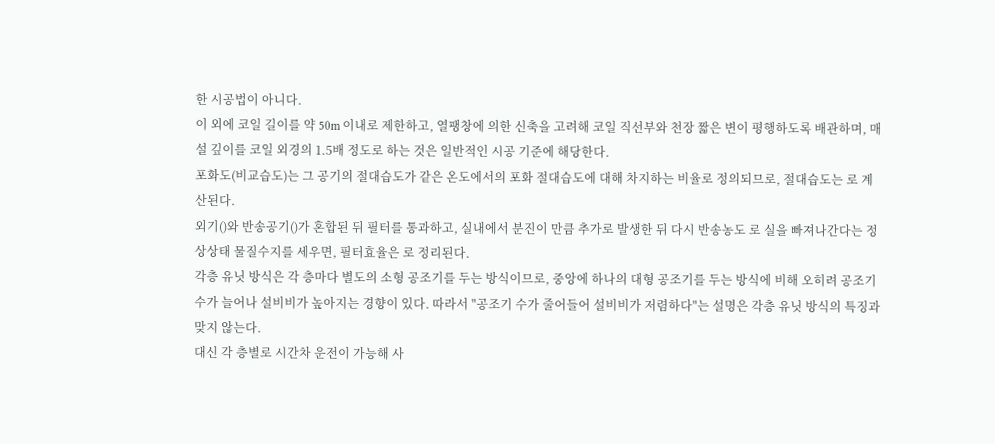한 시공법이 아니다.
이 외에 코일 길이를 약 50m 이내로 제한하고, 열팽창에 의한 신축을 고려해 코일 직선부와 천장 짧은 변이 평행하도록 배관하며, 매설 깊이를 코일 외경의 1.5배 정도로 하는 것은 일반적인 시공 기준에 해당한다.
포화도(비교습도)는 그 공기의 절대습도가 같은 온도에서의 포화 절대습도에 대해 차지하는 비율로 정의되므로, 절대습도는 로 계산된다.
외기()와 반송공기()가 혼합된 뒤 필터를 통과하고, 실내에서 분진이 만큼 추가로 발생한 뒤 다시 반송농도 로 실을 빠져나간다는 정상상태 물질수지를 세우면, 필터효율은 로 정리된다.
각층 유닛 방식은 각 층마다 별도의 소형 공조기를 두는 방식이므로, 중앙에 하나의 대형 공조기를 두는 방식에 비해 오히려 공조기 수가 늘어나 설비비가 높아지는 경향이 있다. 따라서 "공조기 수가 줄어들어 설비비가 저렴하다"는 설명은 각층 유닛 방식의 특징과 맞지 않는다.
대신 각 층별로 시간차 운전이 가능해 사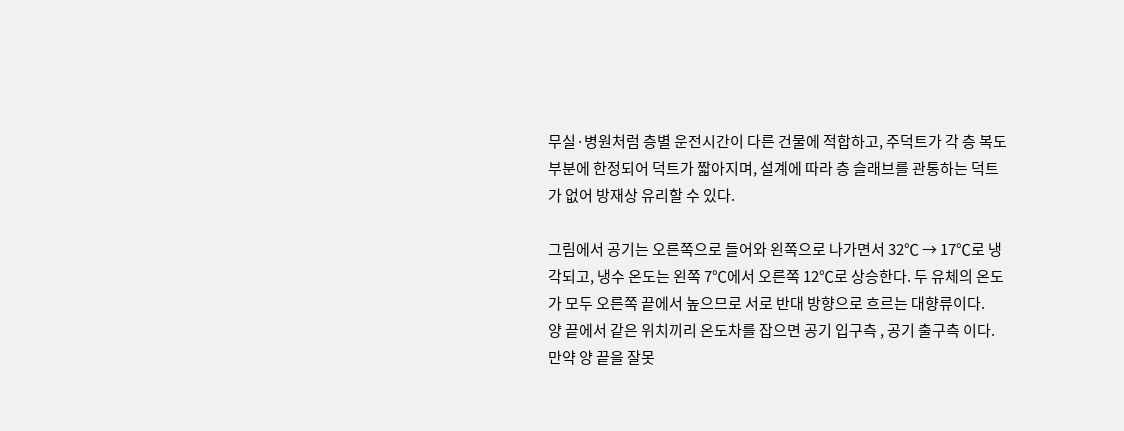무실·병원처럼 층별 운전시간이 다른 건물에 적합하고, 주덕트가 각 층 복도 부분에 한정되어 덕트가 짧아지며, 설계에 따라 층 슬래브를 관통하는 덕트가 없어 방재상 유리할 수 있다.

그림에서 공기는 오른쪽으로 들어와 왼쪽으로 나가면서 32℃ → 17℃로 냉각되고, 냉수 온도는 왼쪽 7℃에서 오른쪽 12℃로 상승한다. 두 유체의 온도가 모두 오른쪽 끝에서 높으므로 서로 반대 방향으로 흐르는 대향류이다.
양 끝에서 같은 위치끼리 온도차를 잡으면 공기 입구측 , 공기 출구측 이다.
만약 양 끝을 잘못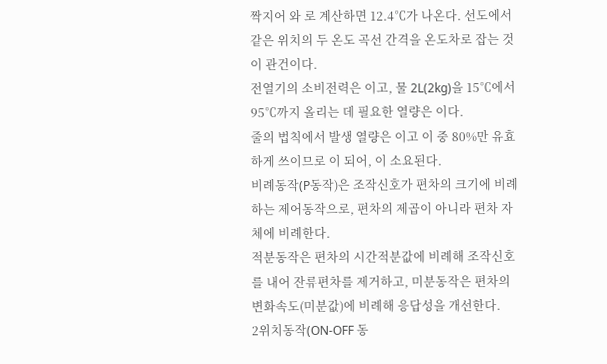짝지어 와 로 계산하면 12.4℃가 나온다. 선도에서 같은 위치의 두 온도 곡선 간격을 온도차로 잡는 것이 관건이다.
전열기의 소비전력은 이고, 물 2L(2kg)을 15℃에서 95℃까지 올리는 데 필요한 열량은 이다.
줄의 법칙에서 발생 열량은 이고 이 중 80%만 유효하게 쓰이므로 이 되어, 이 소요된다.
비례동작(P동작)은 조작신호가 편차의 크기에 비례하는 제어동작으로, 편차의 제곱이 아니라 편차 자체에 비례한다.
적분동작은 편차의 시간적분값에 비례해 조작신호를 내어 잔류편차를 제거하고, 미분동작은 편차의 변화속도(미분값)에 비례해 응답성을 개선한다.
2위치동작(ON-OFF 동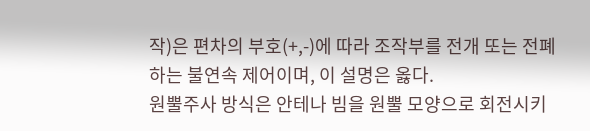작)은 편차의 부호(+,-)에 따라 조작부를 전개 또는 전폐하는 불연속 제어이며, 이 설명은 옳다.
원뿔주사 방식은 안테나 빔을 원뿔 모양으로 회전시키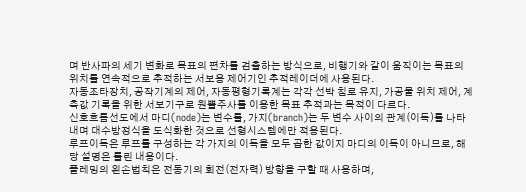며 반사파의 세기 변화로 목표의 편차를 검출하는 방식으로, 비행기와 같이 움직이는 목표의 위치를 연속적으로 추적하는 서보용 제어기인 추적레이더에 사용된다.
자동조타장치, 공작기계의 제어, 자동평형기록계는 각각 선박 침로 유지, 가공물 위치 제어, 계측값 기록을 위한 서보기구로 원뿔주사를 이용한 목표 추적과는 목적이 다르다.
신호흐름선도에서 마디(node)는 변수를, 가지(branch)는 두 변수 사이의 관계(이득)를 나타내며 대수방정식을 도식화한 것으로 선형시스템에만 적용된다.
루프이득은 루프를 구성하는 각 가지의 이득을 모두 곱한 값이지 마디의 이득이 아니므로, 해당 설명은 틀린 내용이다.
플레밍의 왼손법칙은 전동기의 회전(전자력) 방향을 구할 때 사용하며,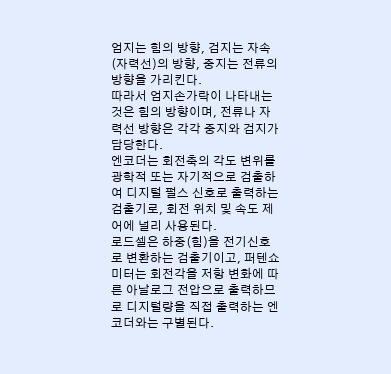엄지는 힘의 방향, 검지는 자속(자력선)의 방향, 중지는 전류의 방향을 가리킨다.
따라서 엄지손가락이 나타내는 것은 힘의 방향이며, 전류나 자력선 방향은 각각 중지와 검지가 담당한다.
엔코더는 회전축의 각도 변위를 광학적 또는 자기적으로 검출하여 디지털 펄스 신호로 출력하는 검출기로, 회전 위치 및 속도 제어에 널리 사용된다.
로드셀은 하중(힘)을 전기신호로 변환하는 검출기이고, 퍼텐쇼미터는 회전각을 저항 변화에 따른 아날로그 전압으로 출력하므로 디지털량을 직접 출력하는 엔코더와는 구별된다.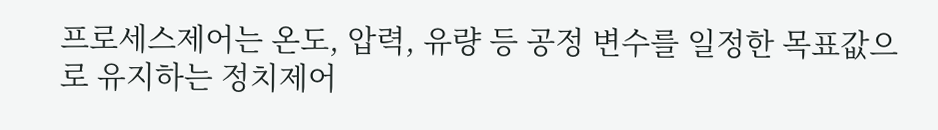프로세스제어는 온도, 압력, 유량 등 공정 변수를 일정한 목표값으로 유지하는 정치제어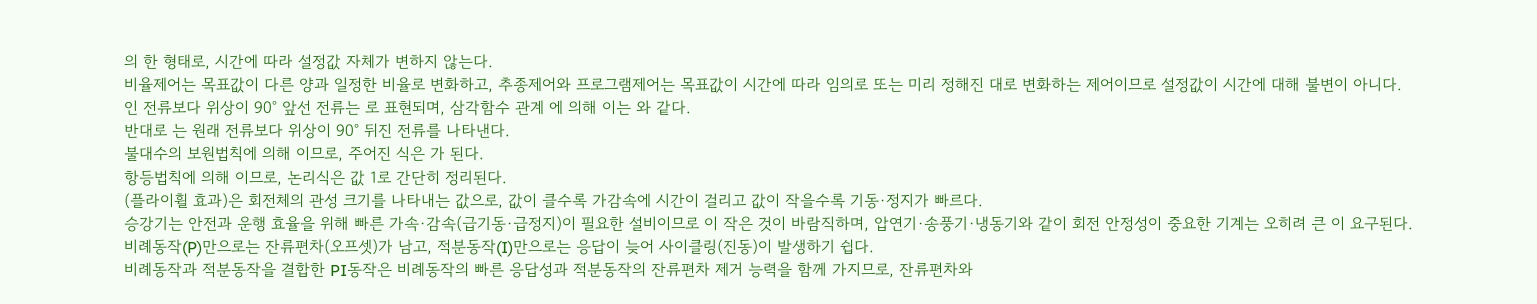의 한 형태로, 시간에 따라 설정값 자체가 변하지 않는다.
비율제어는 목표값이 다른 양과 일정한 비율로 변화하고, 추종제어와 프로그램제어는 목표값이 시간에 따라 임의로 또는 미리 정해진 대로 변화하는 제어이므로 설정값이 시간에 대해 불변이 아니다.
인 전류보다 위상이 90° 앞선 전류는 로 표현되며, 삼각함수 관계 에 의해 이는 와 같다.
반대로 는 원래 전류보다 위상이 90° 뒤진 전류를 나타낸다.
불대수의 보원법칙에 의해 이므로, 주어진 식은 가 된다.
항등법칙에 의해 이므로, 논리식은 값 1로 간단히 정리된다.
(플라이휠 효과)은 회전체의 관성 크기를 나타내는 값으로, 값이 클수록 가감속에 시간이 걸리고 값이 작을수록 기동·정지가 빠르다.
승강기는 안전과 운행 효율을 위해 빠른 가속·감속(급기동·급정지)이 필요한 설비이므로 이 작은 것이 바람직하며, 압연기·송풍기·냉동기와 같이 회전 안정성이 중요한 기계는 오히려 큰 이 요구된다.
비례동작(P)만으로는 잔류편차(오프셋)가 남고, 적분동작(I)만으로는 응답이 늦어 사이클링(진동)이 발생하기 쉽다.
비례동작과 적분동작을 결합한 PI동작은 비례동작의 빠른 응답성과 적분동작의 잔류편차 제거 능력을 함께 가지므로, 잔류편차와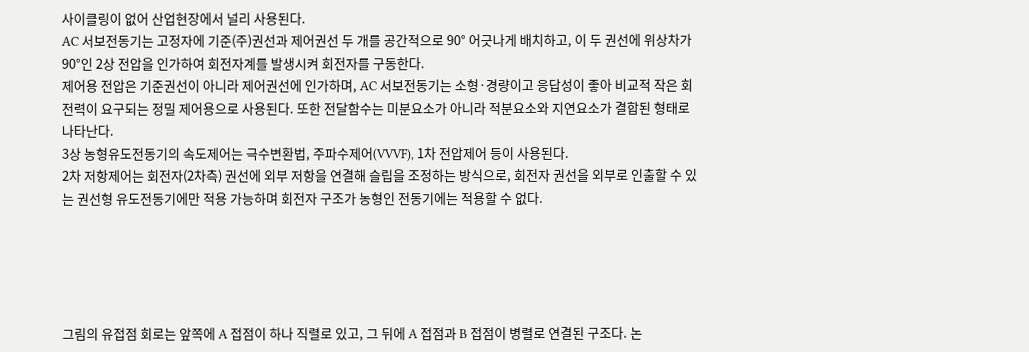사이클링이 없어 산업현장에서 널리 사용된다.
AC 서보전동기는 고정자에 기준(주)권선과 제어권선 두 개를 공간적으로 90° 어긋나게 배치하고, 이 두 권선에 위상차가 90°인 2상 전압을 인가하여 회전자계를 발생시켜 회전자를 구동한다.
제어용 전압은 기준권선이 아니라 제어권선에 인가하며, AC 서보전동기는 소형·경량이고 응답성이 좋아 비교적 작은 회전력이 요구되는 정밀 제어용으로 사용된다. 또한 전달함수는 미분요소가 아니라 적분요소와 지연요소가 결합된 형태로 나타난다.
3상 농형유도전동기의 속도제어는 극수변환법, 주파수제어(VVVF), 1차 전압제어 등이 사용된다.
2차 저항제어는 회전자(2차측) 권선에 외부 저항을 연결해 슬립을 조정하는 방식으로, 회전자 권선을 외부로 인출할 수 있는 권선형 유도전동기에만 적용 가능하며 회전자 구조가 농형인 전동기에는 적용할 수 없다.





그림의 유접점 회로는 앞쪽에 A 접점이 하나 직렬로 있고, 그 뒤에 A 접점과 B 접점이 병렬로 연결된 구조다. 논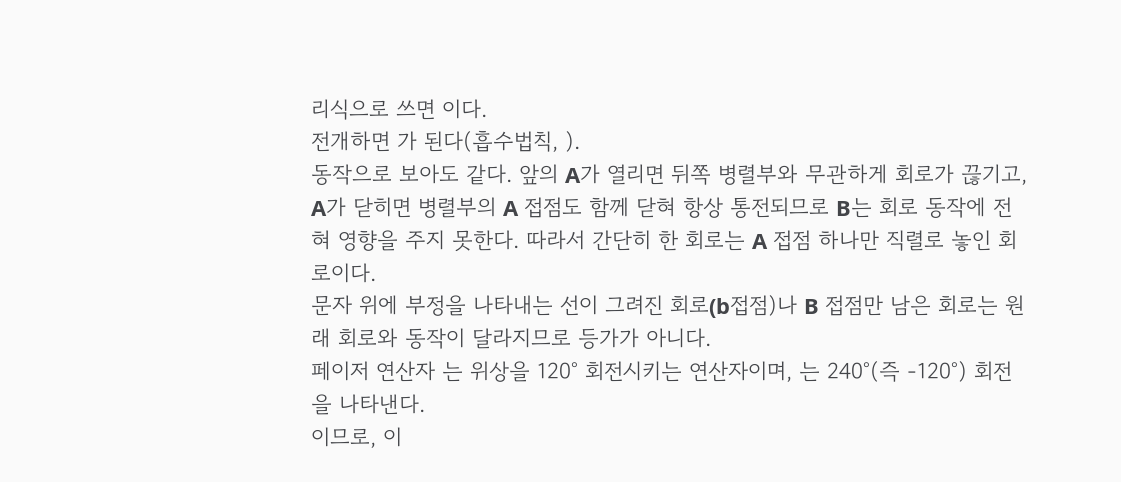리식으로 쓰면 이다.
전개하면 가 된다(흡수법칙, ).
동작으로 보아도 같다. 앞의 A가 열리면 뒤쪽 병렬부와 무관하게 회로가 끊기고, A가 닫히면 병렬부의 A 접점도 함께 닫혀 항상 통전되므로 B는 회로 동작에 전혀 영향을 주지 못한다. 따라서 간단히 한 회로는 A 접점 하나만 직렬로 놓인 회로이다.
문자 위에 부정을 나타내는 선이 그려진 회로(b접점)나 B 접점만 남은 회로는 원래 회로와 동작이 달라지므로 등가가 아니다.
페이저 연산자 는 위상을 120° 회전시키는 연산자이며, 는 240°(즉 -120°) 회전을 나타낸다.
이므로, 이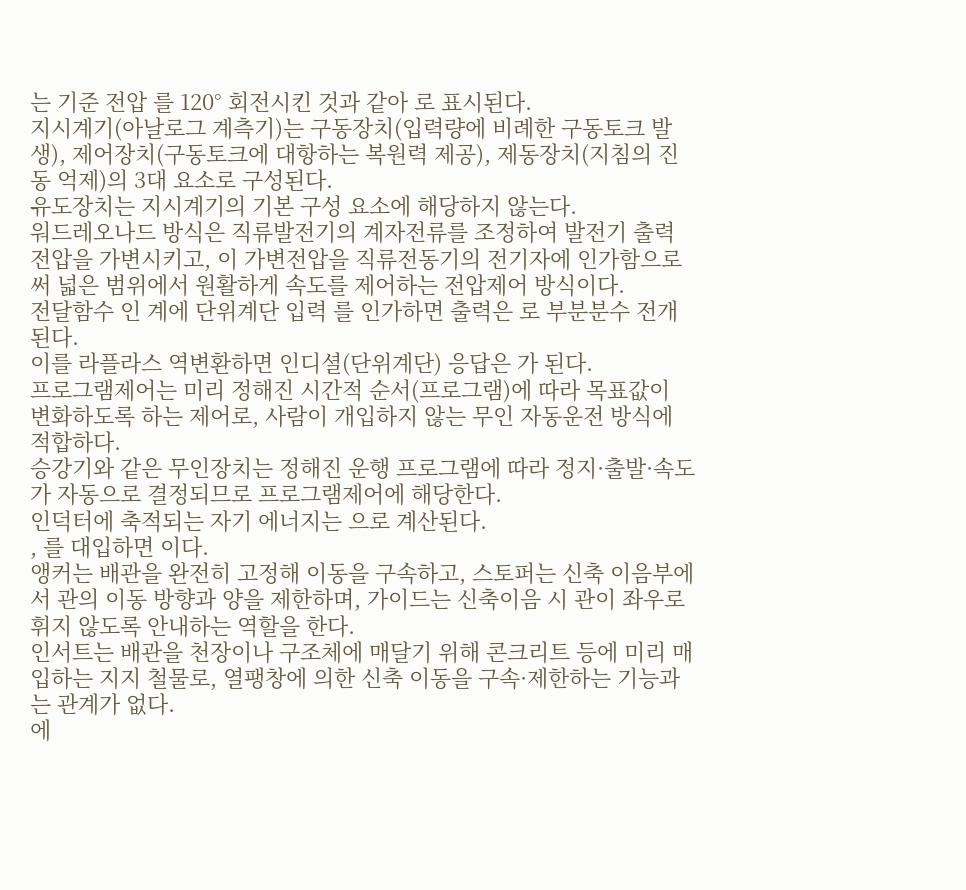는 기준 전압 를 120° 회전시킨 것과 같아 로 표시된다.
지시계기(아날로그 계측기)는 구동장치(입력량에 비례한 구동토크 발생), 제어장치(구동토크에 대항하는 복원력 제공), 제동장치(지침의 진동 억제)의 3대 요소로 구성된다.
유도장치는 지시계기의 기본 구성 요소에 해당하지 않는다.
워드레오나드 방식은 직류발전기의 계자전류를 조정하여 발전기 출력전압을 가변시키고, 이 가변전압을 직류전동기의 전기자에 인가함으로써 넓은 범위에서 원활하게 속도를 제어하는 전압제어 방식이다.
전달함수 인 계에 단위계단 입력 를 인가하면 출력은 로 부분분수 전개된다.
이를 라플라스 역변환하면 인디셜(단위계단) 응답은 가 된다.
프로그램제어는 미리 정해진 시간적 순서(프로그램)에 따라 목표값이 변화하도록 하는 제어로, 사람이 개입하지 않는 무인 자동운전 방식에 적합하다.
승강기와 같은 무인장치는 정해진 운행 프로그램에 따라 정지·출발·속도가 자동으로 결정되므로 프로그램제어에 해당한다.
인덕터에 축적되는 자기 에너지는 으로 계산된다.
, 를 대입하면 이다.
앵커는 배관을 완전히 고정해 이동을 구속하고, 스토퍼는 신축 이음부에서 관의 이동 방향과 양을 제한하며, 가이드는 신축이음 시 관이 좌우로 휘지 않도록 안내하는 역할을 한다.
인서트는 배관을 천장이나 구조체에 매달기 위해 콘크리트 등에 미리 매입하는 지지 철물로, 열팽창에 의한 신축 이동을 구속·제한하는 기능과는 관계가 없다.
에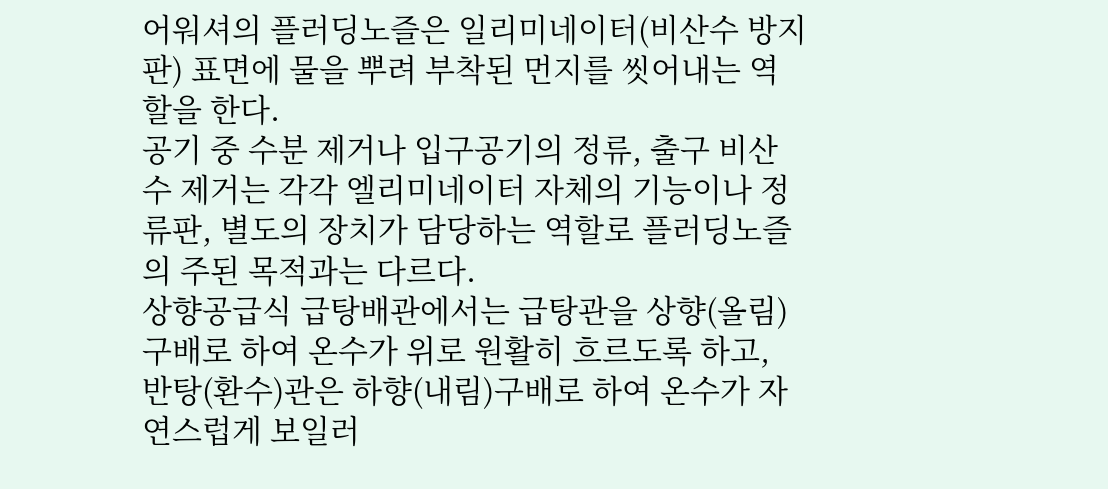어워셔의 플러딩노즐은 일리미네이터(비산수 방지판) 표면에 물을 뿌려 부착된 먼지를 씻어내는 역할을 한다.
공기 중 수분 제거나 입구공기의 정류, 출구 비산수 제거는 각각 엘리미네이터 자체의 기능이나 정류판, 별도의 장치가 담당하는 역할로 플러딩노즐의 주된 목적과는 다르다.
상향공급식 급탕배관에서는 급탕관을 상향(올림)구배로 하여 온수가 위로 원활히 흐르도록 하고, 반탕(환수)관은 하향(내림)구배로 하여 온수가 자연스럽게 보일러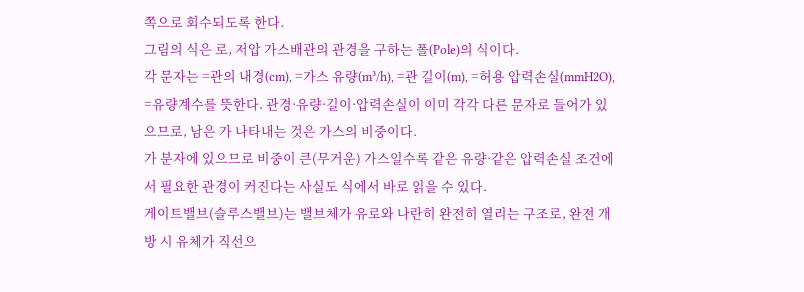쪽으로 회수되도록 한다.
그림의 식은 로, 저압 가스배관의 관경을 구하는 폴(Pole)의 식이다.
각 문자는 =관의 내경(cm), =가스 유량(m³/h), =관 길이(m), =허용 압력손실(mmH2O), =유량계수를 뜻한다. 관경·유량·길이·압력손실이 이미 각각 다른 문자로 들어가 있으므로, 남은 가 나타내는 것은 가스의 비중이다.
가 분자에 있으므로 비중이 큰(무거운) 가스일수록 같은 유량·같은 압력손실 조건에서 필요한 관경이 커진다는 사실도 식에서 바로 읽을 수 있다.
게이트밸브(슬루스밸브)는 밸브체가 유로와 나란히 완전히 열리는 구조로, 완전 개방 시 유체가 직선으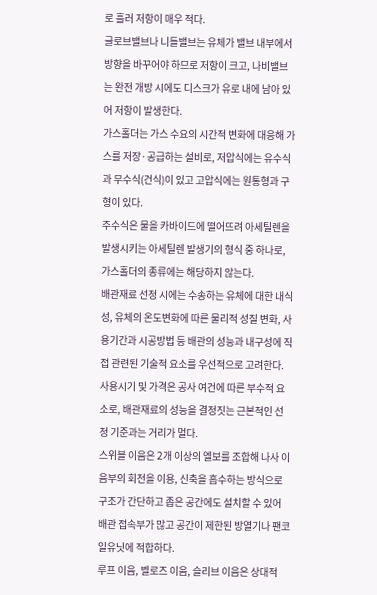로 흘러 저항이 매우 적다.
글로브밸브나 니들밸브는 유체가 밸브 내부에서 방향을 바꾸어야 하므로 저항이 크고, 나비밸브는 완전 개방 시에도 디스크가 유로 내에 남아 있어 저항이 발생한다.
가스홀더는 가스 수요의 시간적 변화에 대응해 가스를 저장·공급하는 설비로, 저압식에는 유수식과 무수식(건식)이 있고 고압식에는 원통형과 구형이 있다.
주수식은 물을 카바이드에 떨어뜨려 아세틸렌을 발생시키는 아세틸렌 발생기의 형식 중 하나로, 가스홀더의 종류에는 해당하지 않는다.
배관재료 선정 시에는 수송하는 유체에 대한 내식성, 유체의 온도변화에 따른 물리적 성질 변화, 사용기간과 시공방법 등 배관의 성능과 내구성에 직접 관련된 기술적 요소를 우선적으로 고려한다.
사용시기 및 가격은 공사 여건에 따른 부수적 요소로, 배관재료의 성능을 결정짓는 근본적인 선정 기준과는 거리가 멀다.
스위블 이음은 2개 이상의 엘보를 조합해 나사 이음부의 회전을 이용, 신축을 흡수하는 방식으로 구조가 간단하고 좁은 공간에도 설치할 수 있어 배관 접속부가 많고 공간이 제한된 방열기나 팬코일유닛에 적합하다.
루프 이음, 벨로즈 이음, 슬리브 이음은 상대적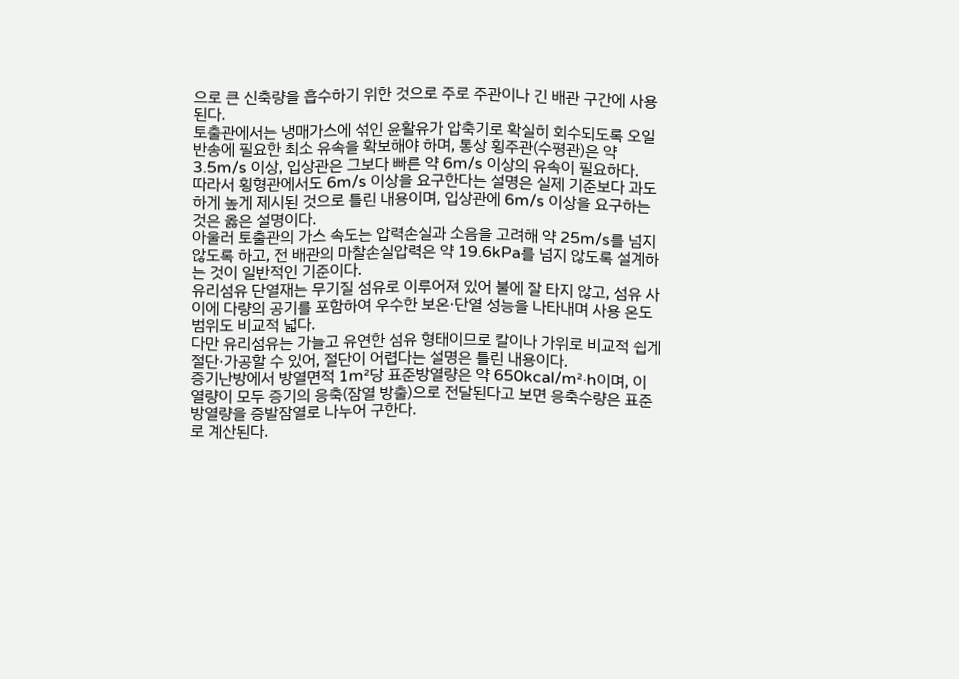으로 큰 신축량을 흡수하기 위한 것으로 주로 주관이나 긴 배관 구간에 사용된다.
토출관에서는 냉매가스에 섞인 윤활유가 압축기로 확실히 회수되도록 오일 반송에 필요한 최소 유속을 확보해야 하며, 통상 횡주관(수평관)은 약 3.5m/s 이상, 입상관은 그보다 빠른 약 6m/s 이상의 유속이 필요하다.
따라서 횡형관에서도 6m/s 이상을 요구한다는 설명은 실제 기준보다 과도하게 높게 제시된 것으로 틀린 내용이며, 입상관에 6m/s 이상을 요구하는 것은 옳은 설명이다.
아울러 토출관의 가스 속도는 압력손실과 소음을 고려해 약 25m/s를 넘지 않도록 하고, 전 배관의 마찰손실압력은 약 19.6kPa를 넘지 않도록 설계하는 것이 일반적인 기준이다.
유리섬유 단열재는 무기질 섬유로 이루어져 있어 불에 잘 타지 않고, 섬유 사이에 다량의 공기를 포함하여 우수한 보온·단열 성능을 나타내며 사용 온도범위도 비교적 넓다.
다만 유리섬유는 가늘고 유연한 섬유 형태이므로 칼이나 가위로 비교적 쉽게 절단·가공할 수 있어, 절단이 어렵다는 설명은 틀린 내용이다.
증기난방에서 방열면적 1m²당 표준방열량은 약 650kcal/m²·h이며, 이 열량이 모두 증기의 응축(잠열 방출)으로 전달된다고 보면 응축수량은 표준방열량을 증발잠열로 나누어 구한다.
로 계산된다.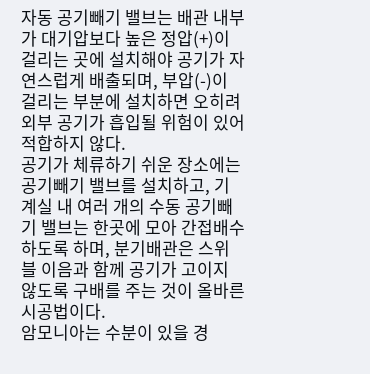자동 공기빼기 밸브는 배관 내부가 대기압보다 높은 정압(+)이 걸리는 곳에 설치해야 공기가 자연스럽게 배출되며, 부압(-)이 걸리는 부분에 설치하면 오히려 외부 공기가 흡입될 위험이 있어 적합하지 않다.
공기가 체류하기 쉬운 장소에는 공기빼기 밸브를 설치하고, 기계실 내 여러 개의 수동 공기빼기 밸브는 한곳에 모아 간접배수 하도록 하며, 분기배관은 스위블 이음과 함께 공기가 고이지 않도록 구배를 주는 것이 올바른 시공법이다.
암모니아는 수분이 있을 경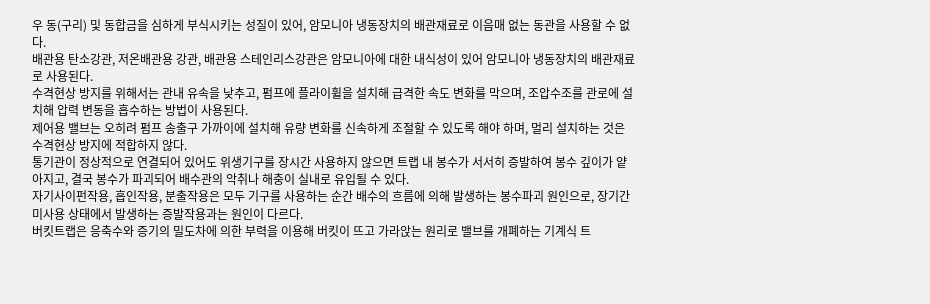우 동(구리) 및 동합금을 심하게 부식시키는 성질이 있어, 암모니아 냉동장치의 배관재료로 이음매 없는 동관을 사용할 수 없다.
배관용 탄소강관, 저온배관용 강관, 배관용 스테인리스강관은 암모니아에 대한 내식성이 있어 암모니아 냉동장치의 배관재료로 사용된다.
수격현상 방지를 위해서는 관내 유속을 낮추고, 펌프에 플라이휠을 설치해 급격한 속도 변화를 막으며, 조압수조를 관로에 설치해 압력 변동을 흡수하는 방법이 사용된다.
제어용 밸브는 오히려 펌프 송출구 가까이에 설치해 유량 변화를 신속하게 조절할 수 있도록 해야 하며, 멀리 설치하는 것은 수격현상 방지에 적합하지 않다.
통기관이 정상적으로 연결되어 있어도 위생기구를 장시간 사용하지 않으면 트랩 내 봉수가 서서히 증발하여 봉수 깊이가 얕아지고, 결국 봉수가 파괴되어 배수관의 악취나 해충이 실내로 유입될 수 있다.
자기사이펀작용, 흡인작용, 분출작용은 모두 기구를 사용하는 순간 배수의 흐름에 의해 발생하는 봉수파괴 원인으로, 장기간 미사용 상태에서 발생하는 증발작용과는 원인이 다르다.
버킷트랩은 응축수와 증기의 밀도차에 의한 부력을 이용해 버킷이 뜨고 가라앉는 원리로 밸브를 개폐하는 기계식 트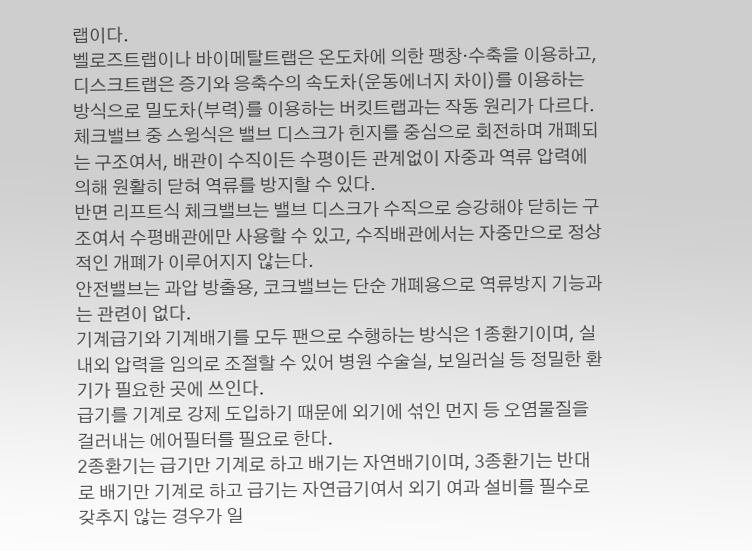랩이다.
벨로즈트랩이나 바이메탈트랩은 온도차에 의한 팽창·수축을 이용하고, 디스크트랩은 증기와 응축수의 속도차(운동에너지 차이)를 이용하는 방식으로 밀도차(부력)를 이용하는 버킷트랩과는 작동 원리가 다르다.
체크밸브 중 스윙식은 밸브 디스크가 힌지를 중심으로 회전하며 개폐되는 구조여서, 배관이 수직이든 수평이든 관계없이 자중과 역류 압력에 의해 원활히 닫혀 역류를 방지할 수 있다.
반면 리프트식 체크밸브는 밸브 디스크가 수직으로 승강해야 닫히는 구조여서 수평배관에만 사용할 수 있고, 수직배관에서는 자중만으로 정상적인 개폐가 이루어지지 않는다.
안전밸브는 과압 방출용, 코크밸브는 단순 개폐용으로 역류방지 기능과는 관련이 없다.
기계급기와 기계배기를 모두 팬으로 수행하는 방식은 1종환기이며, 실내외 압력을 임의로 조절할 수 있어 병원 수술실, 보일러실 등 정밀한 환기가 필요한 곳에 쓰인다.
급기를 기계로 강제 도입하기 때문에 외기에 섞인 먼지 등 오염물질을 걸러내는 에어필터를 필요로 한다.
2종환기는 급기만 기계로 하고 배기는 자연배기이며, 3종환기는 반대로 배기만 기계로 하고 급기는 자연급기여서 외기 여과 설비를 필수로 갖추지 않는 경우가 일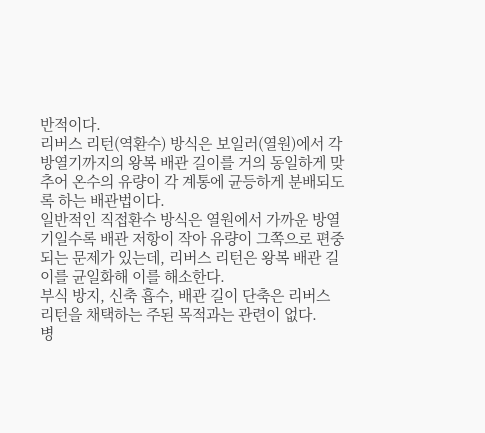반적이다.
리버스 리턴(역환수) 방식은 보일러(열원)에서 각 방열기까지의 왕복 배관 길이를 거의 동일하게 맞추어 온수의 유량이 각 계통에 균등하게 분배되도록 하는 배관법이다.
일반적인 직접환수 방식은 열원에서 가까운 방열기일수록 배관 저항이 작아 유량이 그쪽으로 편중되는 문제가 있는데, 리버스 리턴은 왕복 배관 길이를 균일화해 이를 해소한다.
부식 방지, 신축 흡수, 배관 길이 단축은 리버스 리턴을 채택하는 주된 목적과는 관련이 없다.
병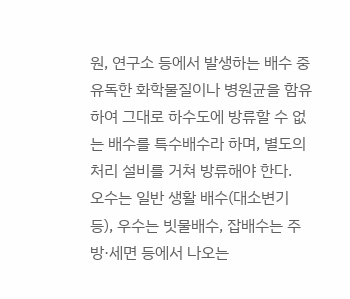원, 연구소 등에서 발생하는 배수 중 유독한 화학물질이나 병원균을 함유하여 그대로 하수도에 방류할 수 없는 배수를 특수배수라 하며, 별도의 처리 설비를 거쳐 방류해야 한다.
오수는 일반 생활 배수(대소변기 등), 우수는 빗물배수, 잡배수는 주방·세면 등에서 나오는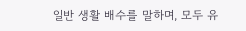일반 생활 배수를 말하며, 모두 유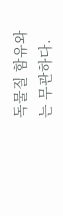독물질 함유와는 무관하다.